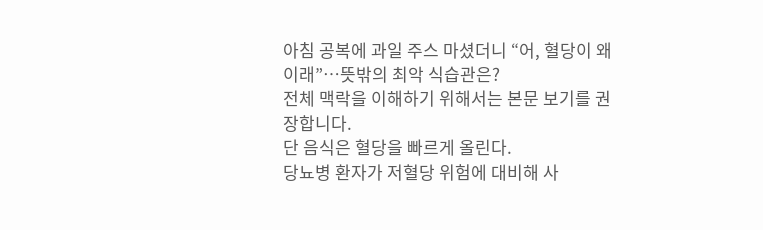아침 공복에 과일 주스 마셨더니 “어, 혈당이 왜 이래”…뜻밖의 최악 식습관은?
전체 맥락을 이해하기 위해서는 본문 보기를 권장합니다.
단 음식은 혈당을 빠르게 올린다.
당뇨병 환자가 저혈당 위험에 대비해 사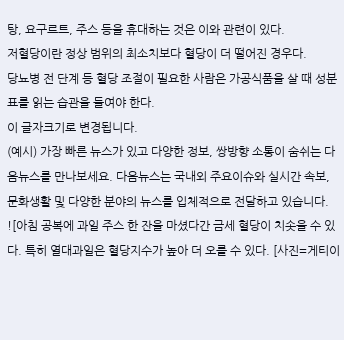탕, 요구르트, 주스 등을 휴대하는 것은 이와 관련이 있다.
저혈당이란 정상 범위의 최소치보다 혈당이 더 떨어진 경우다.
당뇨병 전 단계 등 혈당 조절이 필요한 사람은 가공식품을 살 때 성분표를 읽는 습관을 들여야 한다.
이 글자크기로 변경됩니다.
(예시) 가장 빠른 뉴스가 있고 다양한 정보, 쌍방향 소통이 숨쉬는 다음뉴스를 만나보세요. 다음뉴스는 국내외 주요이슈와 실시간 속보, 문화생활 및 다양한 분야의 뉴스를 입체적으로 전달하고 있습니다.
![아침 공복에 과일 주스 한 잔을 마셨다간 금세 혈당이 치솟을 수 있다. 특히 열대과일은 혈당지수가 높아 더 오를 수 있다. [사진=게티이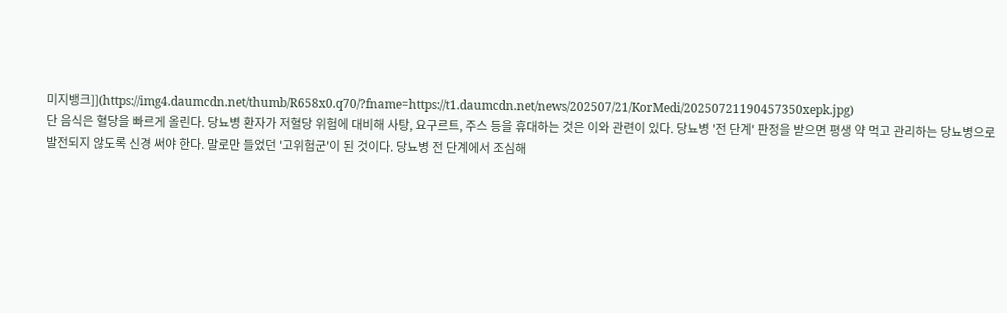미지뱅크]](https://img4.daumcdn.net/thumb/R658x0.q70/?fname=https://t1.daumcdn.net/news/202507/21/KorMedi/20250721190457350xepk.jpg)
단 음식은 혈당을 빠르게 올린다. 당뇨병 환자가 저혈당 위험에 대비해 사탕, 요구르트, 주스 등을 휴대하는 것은 이와 관련이 있다. 당뇨병 '전 단계' 판정을 받으면 평생 약 먹고 관리하는 당뇨병으로 발전되지 않도록 신경 써야 한다. 말로만 들었던 '고위험군'이 된 것이다. 당뇨병 전 단계에서 조심해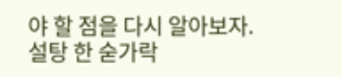야 할 점을 다시 알아보자.
설탕 한 숟가락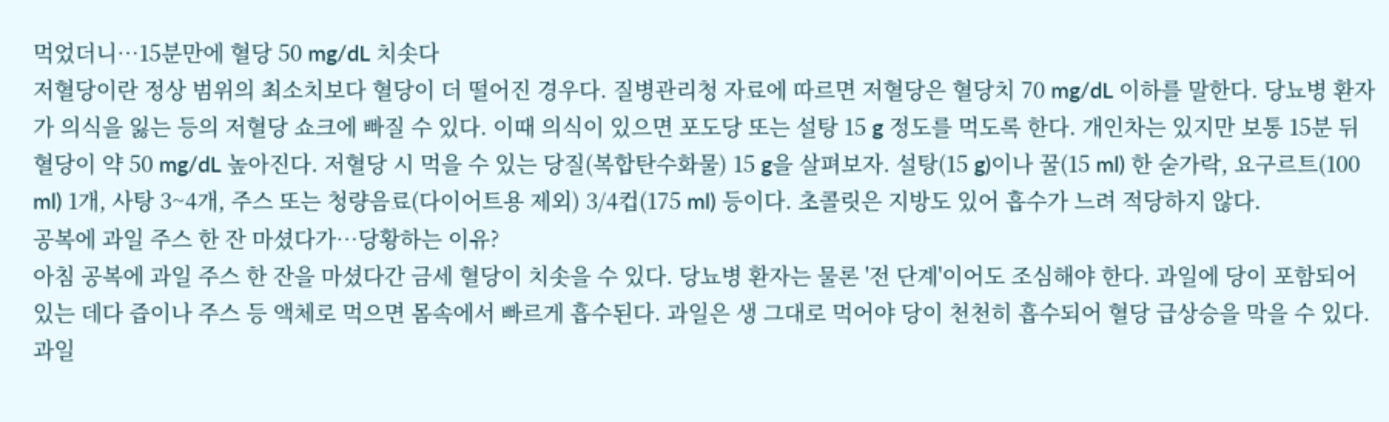먹었더니…15분만에 혈당 50 mg/dL 치솟다
저혈당이란 정상 범위의 최소치보다 혈당이 더 떨어진 경우다. 질병관리청 자료에 따르면 저혈당은 혈당치 70 mg/dL 이하를 말한다. 당뇨병 환자가 의식을 잃는 등의 저혈당 쇼크에 빠질 수 있다. 이때 의식이 있으면 포도당 또는 설탕 15 g 정도를 먹도록 한다. 개인차는 있지만 보통 15분 뒤 혈당이 약 50 mg/dL 높아진다. 저혈당 시 먹을 수 있는 당질(복합탄수화물) 15 g을 살펴보자. 설탕(15 g)이나 꿀(15 ml) 한 숟가락, 요구르트(100 ml) 1개, 사탕 3~4개, 주스 또는 청량음료(다이어트용 제외) 3/4컵(175 ml) 등이다. 초콜릿은 지방도 있어 흡수가 느려 적당하지 않다.
공복에 과일 주스 한 잔 마셨다가…당황하는 이유?
아침 공복에 과일 주스 한 잔을 마셨다간 금세 혈당이 치솟을 수 있다. 당뇨병 환자는 물론 '전 단계'이어도 조심해야 한다. 과일에 당이 포함되어 있는 데다 즙이나 주스 등 액체로 먹으면 몸속에서 빠르게 흡수된다. 과일은 생 그대로 먹어야 당이 천천히 흡수되어 혈당 급상승을 막을 수 있다. 과일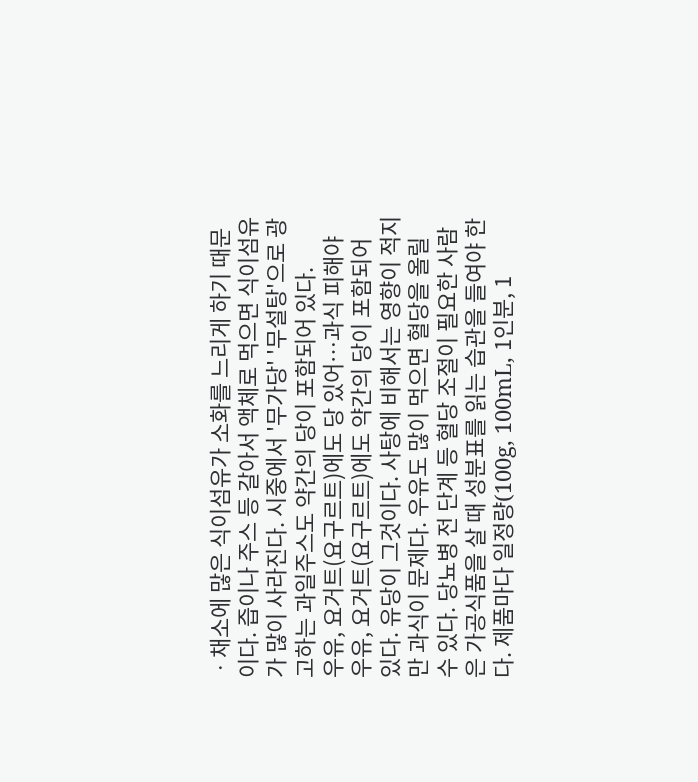ㆍ채소에 많은 식이섬유가 소화를 느리게 하기 때문이다. 즙이나 주스 등 갈아서 액체로 먹으면 식이섬유가 많이 사라진다. 시중에서 '무가당' '무설탕'으로 광고하는 과일주스도 약간의 당이 포함되어 있다.
우유, 요거트(요구르트)에도 당 있어…과식 피해야
우유, 요거트(요구르트)에도 약간의 당이 포함되어 있다. 유당이 그것이다. 사탕에 비해서는 영향이 적지만 과식이 문제다. 우유도 많이 먹으면 혈당을 올릴 수 있다. 당뇨병 전 단계 등 혈당 조절이 필요한 사람은 가공식품을 살 때 성분표를 읽는 습관을 들여야 한다. 제품마다 일정량(100g, 100mL, 1인분, 1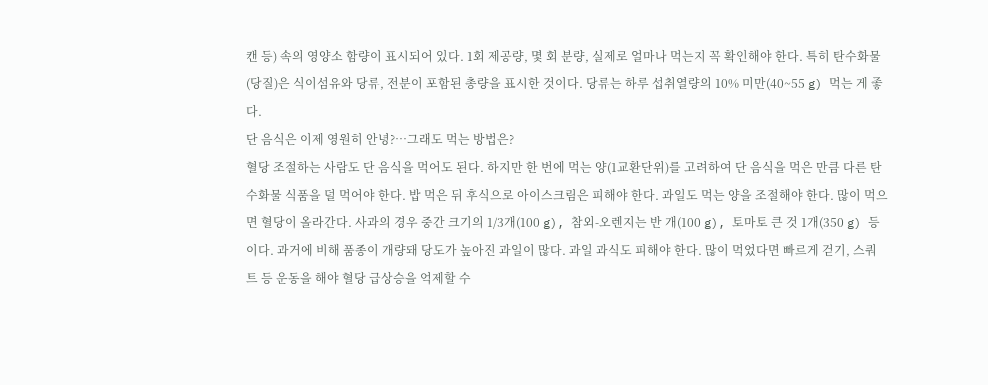캔 등) 속의 영양소 함량이 표시되어 있다. 1회 제공량, 몇 회 분량, 실제로 얼마나 먹는지 꼭 확인해야 한다. 특히 탄수화물(당질)은 식이섬유와 당류, 전분이 포함된 총량을 표시한 것이다. 당류는 하루 섭취열량의 10% 미만(40~55 g) 먹는 게 좋다.
단 음식은 이제 영원히 안녕?…그래도 먹는 방법은?
혈당 조절하는 사람도 단 음식을 먹어도 된다. 하지만 한 번에 먹는 양(1교환단위)를 고려하여 단 음식을 먹은 만큼 다른 탄수화물 식품을 덜 먹어야 한다. 밥 먹은 뒤 후식으로 아이스크림은 피해야 한다. 과일도 먹는 양을 조절해야 한다. 많이 먹으면 혈당이 올라간다. 사과의 경우 중간 크기의 1/3개(100 g), 참외-오렌지는 반 개(100 g), 토마토 큰 것 1개(350 g) 등이다. 과거에 비해 품종이 개량돼 당도가 높아진 과일이 많다. 과일 과식도 피해야 한다. 많이 먹었다면 빠르게 걷기, 스쿼트 등 운동을 해야 혈당 급상승을 억제할 수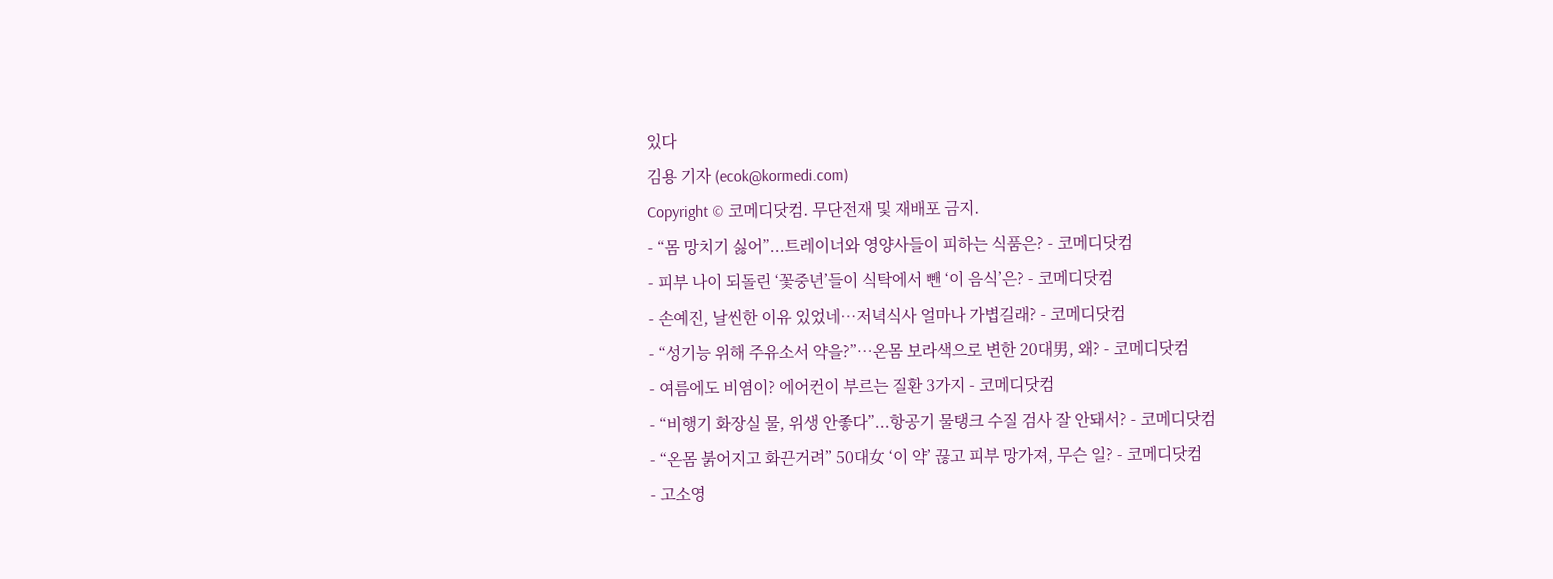있다
김용 기자 (ecok@kormedi.com)
Copyright © 코메디닷컴. 무단전재 및 재배포 금지.
- “몸 망치기 싫어”...트레이너와 영양사들이 피하는 식품은? - 코메디닷컴
- 피부 나이 되돌린 ‘꽃중년’들이 식탁에서 뺀 ‘이 음식’은? - 코메디닷컴
- 손예진, 날씬한 이유 있었네…저녁식사 얼마나 가볍길래? - 코메디닷컴
- “성기능 위해 주유소서 약을?”…온몸 보라색으로 변한 20대男, 왜? - 코메디닷컴
- 여름에도 비염이? 에어컨이 부르는 질환 3가지 - 코메디닷컴
- “비행기 화장실 물, 위생 안좋다”...항공기 물탱크 수질 검사 잘 안돼서? - 코메디닷컴
- “온몸 붉어지고 화끈거려” 50대女 ‘이 약’ 끊고 피부 망가져, 무슨 일? - 코메디닷컴
- 고소영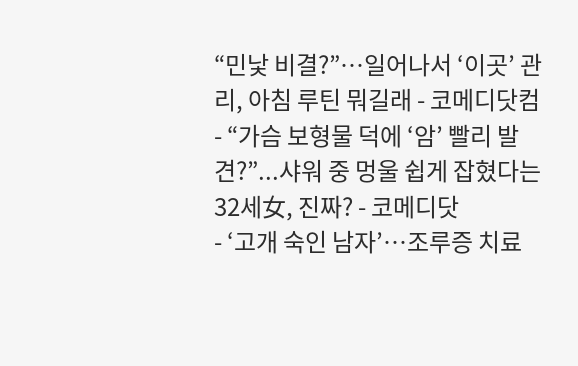“민낯 비결?”…일어나서 ‘이곳’ 관리, 아침 루틴 뭐길래 - 코메디닷컴
- “가슴 보형물 덕에 ‘암’ 빨리 발견?”...샤워 중 멍울 쉽게 잡혔다는 32세女, 진짜? - 코메디닷
- ‘고개 숙인 남자’…조루증 치료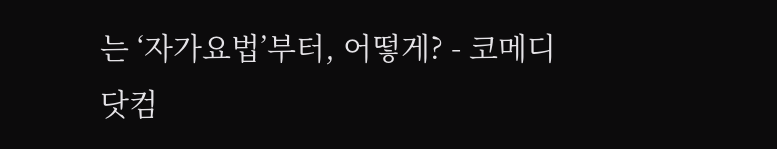는 ‘자가요법’부터, 어떻게? - 코메디닷컴